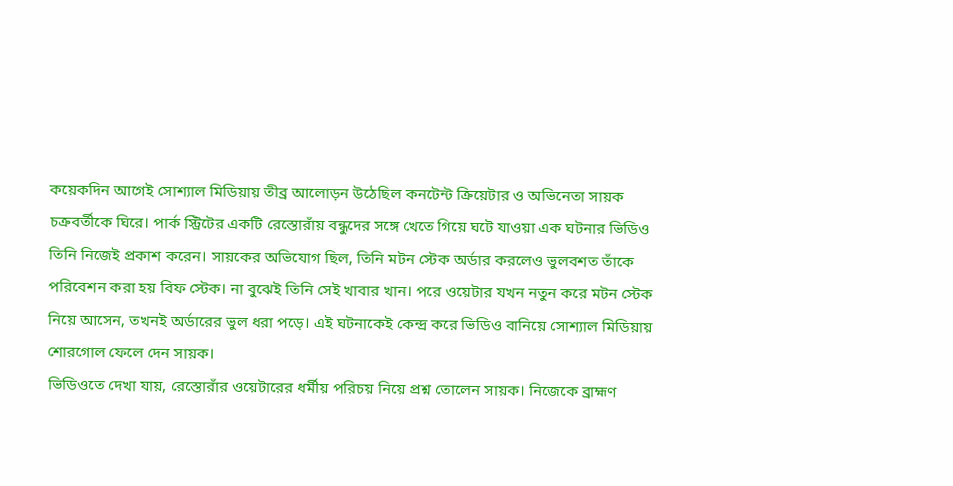কয়েকদিন আগেই সোশ্যাল মিডিয়ায় তীব্র আলোড়ন উঠেছিল কনটেন্ট ক্রিয়েটার ও অভিনেতা সায়ক চক্রবর্তীকে ঘিরে। পার্ক স্ট্রিটের একটি রেস্তোরাঁয় বন্ধুদের সঙ্গে খেতে গিয়ে ঘটে যাওয়া এক ঘটনার ভিডিও তিনি নিজেই প্রকাশ করেন। সায়কের অভিযোগ ছিল, তিনি মটন স্টেক অর্ডার করলেও ভুলবশত তাঁকে পরিবেশন করা হয় বিফ স্টেক। না বুঝেই তিনি সেই খাবার খান। পরে ওয়েটার যখন নতুন করে মটন স্টেক নিয়ে আসেন, তখনই অর্ডারের ভুল ধরা পড়ে। এই ঘটনাকেই কেন্দ্র করে ভিডিও বানিয়ে সোশ্যাল মিডিয়ায় শোরগোল ফেলে দেন সায়ক।
ভিডিওতে দেখা যায়, রেস্তোরাঁর ওয়েটারের ধর্মীয় পরিচয় নিয়ে প্রশ্ন তোলেন সায়ক। নিজেকে ব্রাহ্মণ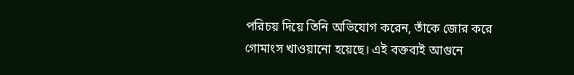পরিচয় দিয়ে তিনি অভিযোগ করেন, তাঁকে জোর করে গোমাংস খাওয়ানো হয়েছে। এই বক্তব্যই আগুনে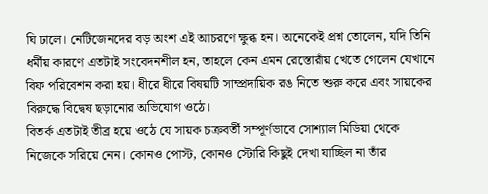ঘি ঢালে। নেটিজেনদের বড় অংশ এই আচরণে ক্ষুব্ধ হন। অনেকেই প্রশ্ন তোলেন, যদি তিনি ধর্মীয় কারণে এতটাই সংবেদনশীল হন, তাহলে কেন এমন রেস্তোরাঁয় খেতে গেলেন যেখানে বিফ পরিবেশন করা হয়। ধীরে ধীরে বিষয়টি সাম্প্রদায়িক রঙ নিতে শুরু করে এবং সায়কের বিরুদ্ধে বিদ্বেষ ছড়ানোর অভিযোগ ওঠে।
বিতর্ক এতটাই তীব্র হয়ে ওঠে যে সায়ক চক্রবর্তী সম্পূর্ণভাবে সোশ্যাল মিডিয়া থেকে নিজেকে সরিয়ে নেন। কোনও পোস্ট, কোনও স্টোরি কিছুই দেখা যাচ্ছিল না তাঁর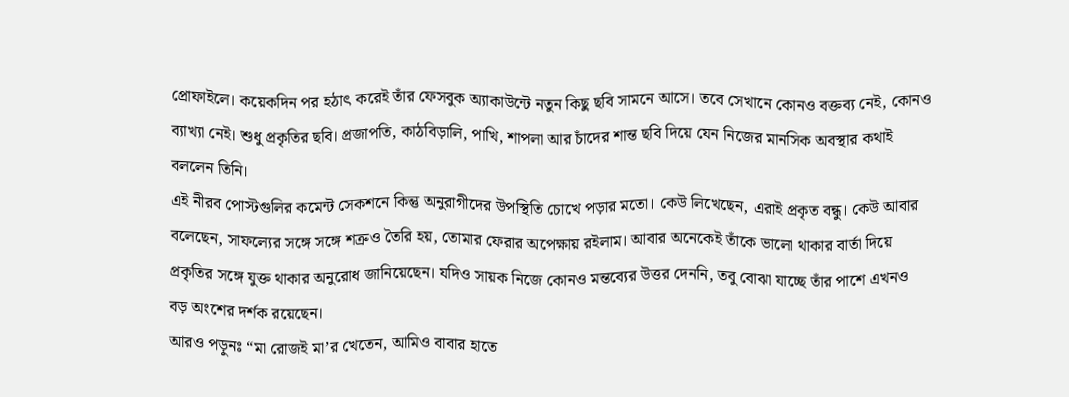প্রোফাইলে। কয়েকদিন পর হঠাৎ করেই তাঁর ফেসবুক অ্যাকাউন্টে নতুন কিছু ছবি সামনে আসে। তবে সেখানে কোনও বক্তব্য নেই, কোনও ব্যাখ্যা নেই। শুধু প্রকৃতির ছবি। প্রজাপতি, কাঠবিড়ালি, পাখি, শাপলা আর চাঁদের শান্ত ছবি দিয়ে যেন নিজের মানসিক অবস্থার কথাই বললেন তিনি।
এই নীরব পোস্টগুলির কমেন্ট সেকশনে কিন্তু অনুরাগীদের উপস্থিতি চোখে পড়ার মতো। কেউ লিখেছেন, এরাই প্রকৃত বন্ধু। কেউ আবার বলেছেন, সাফল্যের সঙ্গে সঙ্গে শত্রুও তৈরি হয়, তোমার ফেরার অপেক্ষায় রইলাম। আবার অনেকেই তাঁকে ভালো থাকার বার্তা দিয়ে প্রকৃতির সঙ্গে যুক্ত থাকার অনুরোধ জানিয়েছেন। যদিও সায়ক নিজে কোনও মন্তব্যের উত্তর দেননি, তবু বোঝা যাচ্ছে তাঁর পাশে এখনও বড় অংশের দর্শক রয়েছেন।
আরও পড়ুনঃ “মা রোজই মা’র খেতেন, আমিও বাবার হাতে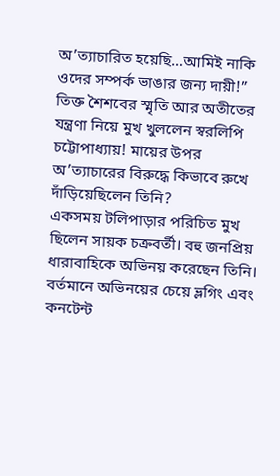অ’ত্যাচারিত হয়েছি…আমিই নাকি ওদের সম্পর্ক ভাঙার জন্য দায়ী!” তিক্ত শৈশবের স্মৃতি আর অতীতের যন্ত্রণা নিয়ে মুখ খুললেন স্বরলিপি চট্টোপাধ্যায়! মায়ের উপর অ’ত্যাচারের বিরুদ্ধে কিভাবে রুখে দাঁড়িয়েছিলেন তিনি?
একসময় টলিপাড়ার পরিচিত মুখ ছিলেন সায়ক চক্রবর্তী। বহু জনপ্রিয় ধারাবাহিকে অভিনয় করেছেন তিনি। বর্তমানে অভিনয়ের চেয়ে ভ্লগিং এবং কনটেন্ট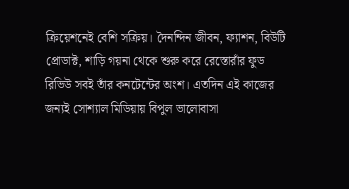ক্রিয়েশনেই বেশি সক্রিয়। দৈনন্দিন জীবন, ফ্যাশন, বিউটি প্রোডাক্ট, শাড়ি গয়না থেকে শুরু করে রেস্তোরাঁর ফুড রিভিউ সবই তাঁর কনটেন্টের অংশ। এতদিন এই কাজের জন্যই সোশ্যাল মিডিয়ায় বিপুল ভালোবাসা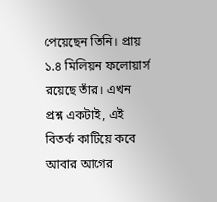পেয়েছেন তিনি। প্রায় ১.৪ মিলিয়ন ফলোয়ার্স রয়েছে তাঁর। এখন প্রশ্ন একটাই, এই বিতর্ক কাটিয়ে কবে আবার আগের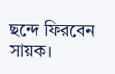ছন্দে ফিরবেন সায়ক।